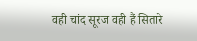वही चांद सूरज वही हैं सितारे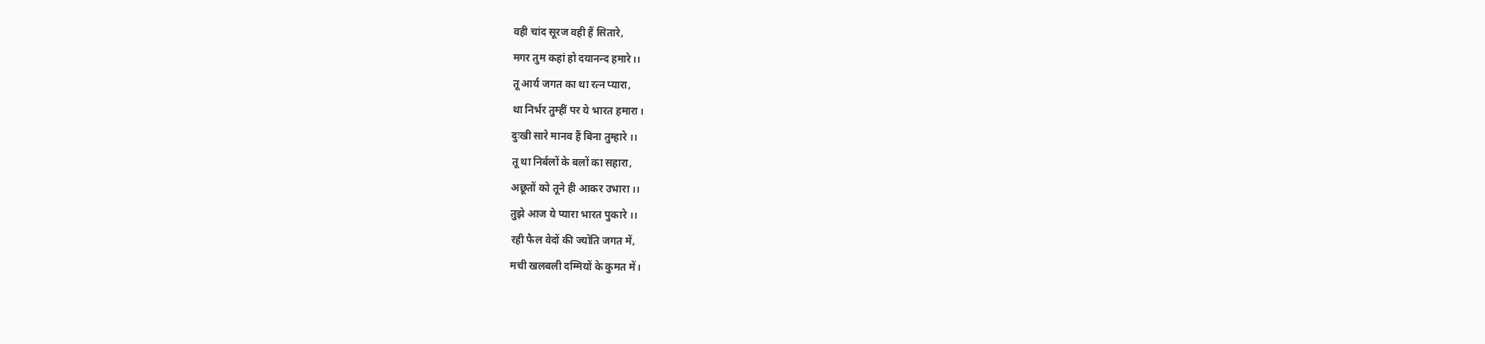वही चांद सूरज वही हैं सितारे,
मगर तुम कहां हो दयानन्द हमारे।।
तू आर्य जगत का था रत्न प्यारा,
था निर्भर तुम्हीं पर ये भारत हमारा।
दुःखी सारे मानव हैं बिना तुम्हारे ।।
तू था निर्बलों के बलों का सहारा,
अछूतों को तूने ही आकर उभारा ।।
तुझे आज ये प्यारा भारत पुकारे ।।
रही फैल वेदों की ज्योति जगत में,
मची खलबली दम्मियों के कुमत में।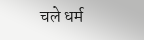चले धर्म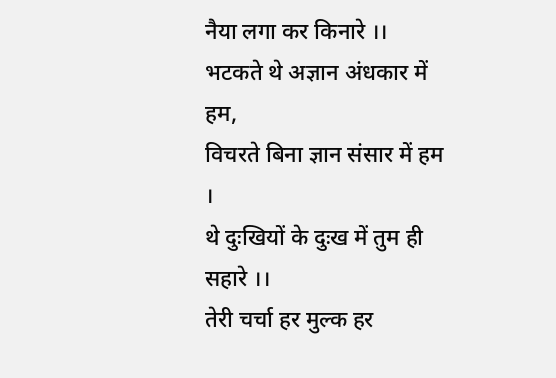नैया लगा कर किनारे ।।
भटकते थे अज्ञान अंधकार में हम,
विचरते बिना ज्ञान संसार में हम ।
थे दुःखियों के दुःख में तुम ही सहारे ।।
तेरी चर्चा हर मुल्क हर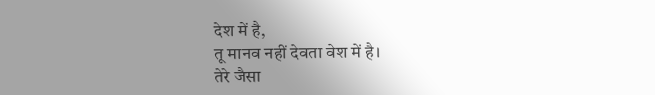देश में है,
तू मानव नहीं देवता वेश में है।
तेरे जैसा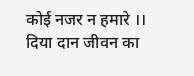कोई नजर न हमारे ।।
दिया दान जीवन का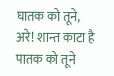घातक को तूने,
अरे! शान्त काटा है पातक को तूने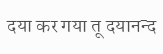दया कर गया तू दयानन्द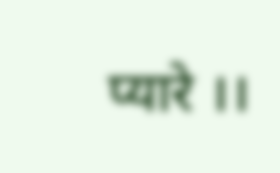प्यारे ।।